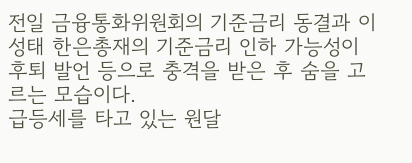전일 금융통화위원회의 기준금리 동결과 이성태 한은총재의 기준금리 인하 가능성이 후퇴 발언 등으로 충격을 받은 후 숨을 고르는 모습이다.
급등세를 타고 있는 원달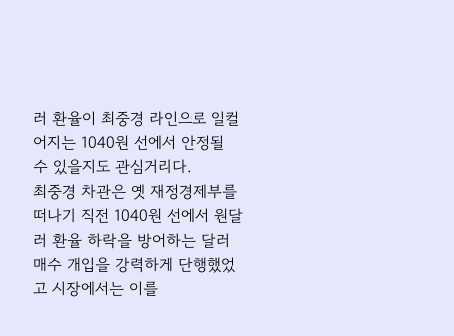러 환율이 최중경 라인으로 일컬어지는 1040원 선에서 안정될 수 있을지도 관심거리다.
최중경 차관은 옛 재정경제부를 떠나기 직전 1040원 선에서 원달러 환율 하락을 방어하는 달러매수 개입을 강력하게 단행했었고 시장에서는 이를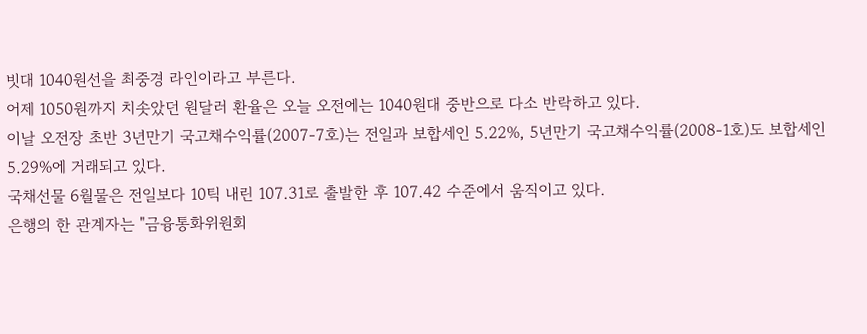빗대 1040원선을 최중경 라인이라고 부른다.
어제 1050원까지 치솟았던 원달러 환율은 오늘 오전에는 1040원대 중반으로 다소 반락하고 있다.
이날 오전장 초반 3년만기 국고채수익률(2007-7호)는 전일과 보합세인 5.22%, 5년만기 국고채수익률(2008-1호)도 보합세인 5.29%에 거래되고 있다.
국채선물 6월물은 전일보다 10틱 내린 107.31로 출발한 후 107.42 수준에서 움직이고 있다.
은행의 한 관계자는 "금융통화위원회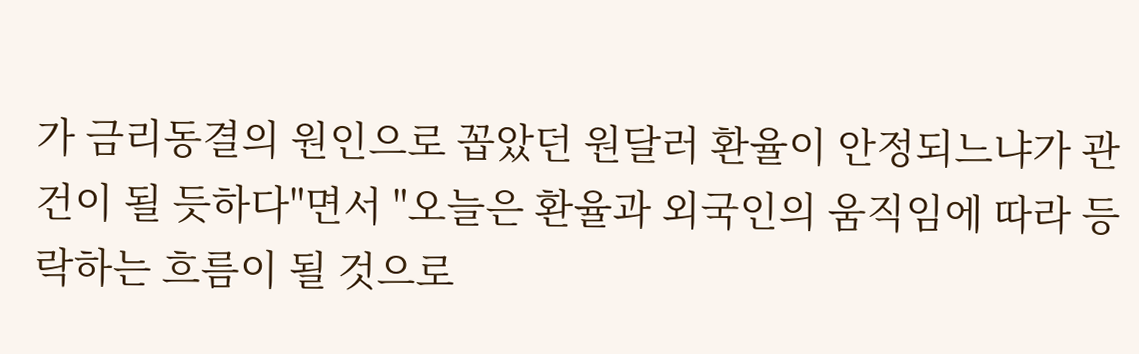가 금리동결의 원인으로 꼽았던 원달러 환율이 안정되느냐가 관건이 될 듯하다"면서 "오늘은 환율과 외국인의 움직임에 따라 등락하는 흐름이 될 것으로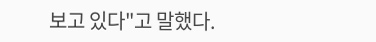보고 있다"고 말했다.